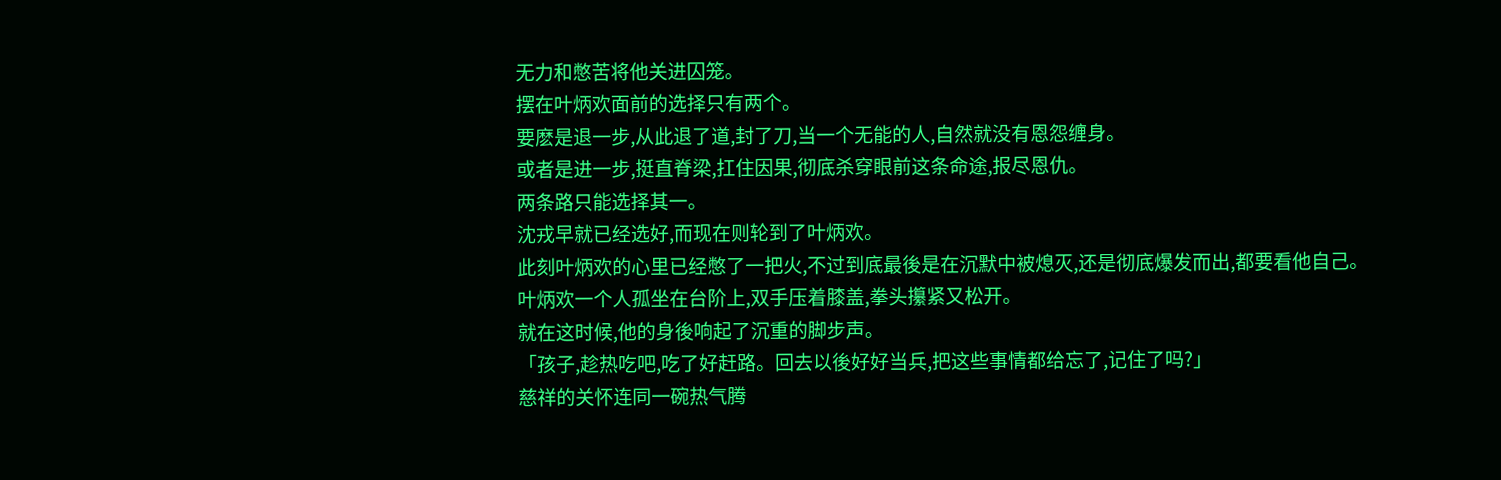无力和憋苦将他关进囚笼。
摆在叶炳欢面前的选择只有两个。
要麽是退一步,从此退了道,封了刀,当一个无能的人,自然就没有恩怨缠身。
或者是进一步,挺直脊梁,扛住因果,彻底杀穿眼前这条命途,报尽恩仇。
两条路只能选择其一。
沈戎早就已经选好,而现在则轮到了叶炳欢。
此刻叶炳欢的心里已经憋了一把火,不过到底最後是在沉默中被熄灭,还是彻底爆发而出,都要看他自己。
叶炳欢一个人孤坐在台阶上,双手压着膝盖,拳头攥紧又松开。
就在这时候,他的身後响起了沉重的脚步声。
「孩子,趁热吃吧,吃了好赶路。回去以後好好当兵,把这些事情都给忘了,记住了吗?」
慈祥的关怀连同一碗热气腾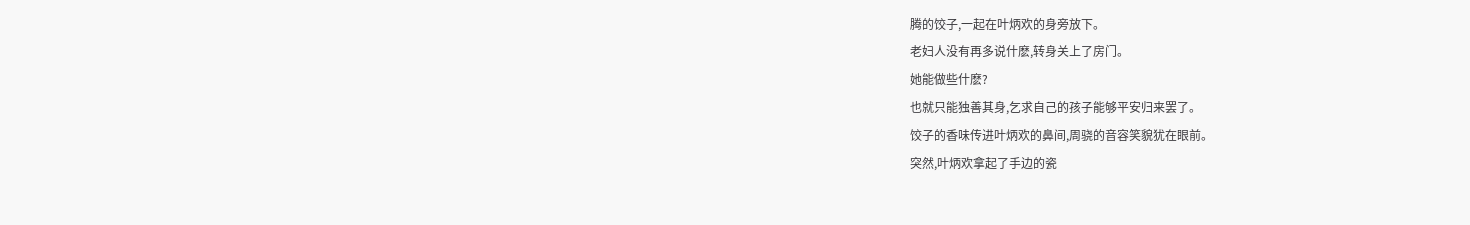腾的饺子,一起在叶炳欢的身旁放下。
老妇人没有再多说什麽,转身关上了房门。
她能做些什麽?
也就只能独善其身,乞求自己的孩子能够平安归来罢了。
饺子的香味传进叶炳欢的鼻间,周骁的音容笑貌犹在眼前。
突然,叶炳欢拿起了手边的瓷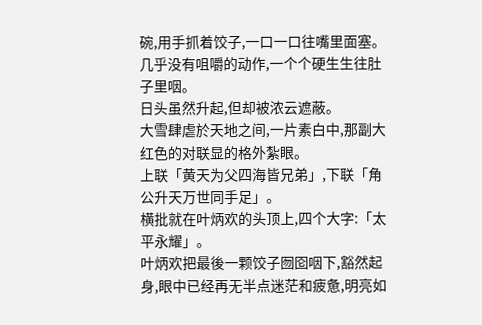碗,用手抓着饺子,一口一口往嘴里面塞。
几乎没有咀嚼的动作,一个个硬生生往肚子里咽。
日头虽然升起,但却被浓云遮蔽。
大雪肆虐於天地之间,一片素白中,那副大红色的对联显的格外紮眼。
上联「黄天为父四海皆兄弟」,下联「角公升天万世同手足」。
横批就在叶炳欢的头顶上,四个大字:「太平永耀」。
叶炳欢把最後一颗饺子囫囵咽下,豁然起身,眼中已经再无半点迷茫和疲惫,明亮如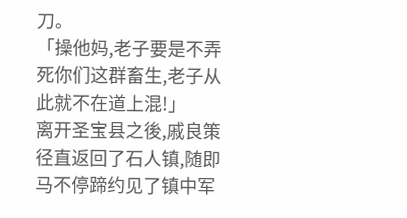刀。
「操他妈,老子要是不弄死你们这群畜生,老子从此就不在道上混!」
离开圣宝县之後,戚良策径直返回了石人镇,随即马不停蹄约见了镇中军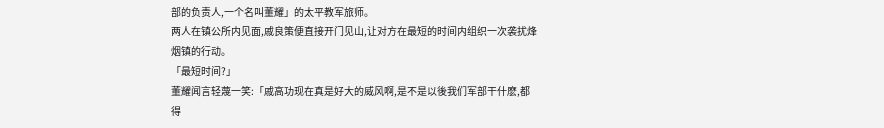部的负责人,一个名叫董耀」的太平教军旅师。
两人在镇公所内见面,戚良策便直接开门见山,让对方在最短的时间内组织一次袭扰烽烟镇的行动。
「最短时间?」
董耀闻言轻蔑一笑:「戚高功现在真是好大的威风啊,是不是以後我们军部干什麽,都得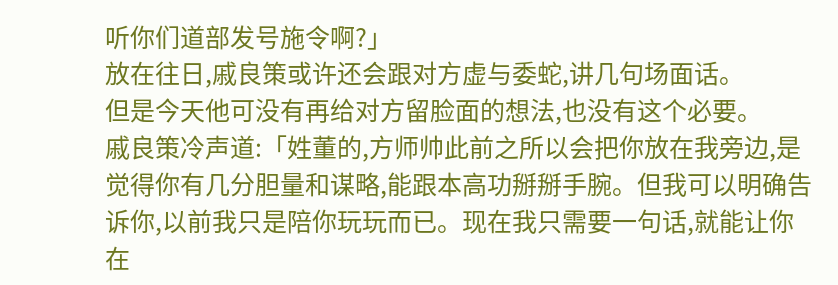听你们道部发号施令啊?」
放在往日,戚良策或许还会跟对方虚与委蛇,讲几句场面话。
但是今天他可没有再给对方留脸面的想法,也没有这个必要。
戚良策冷声道:「姓董的,方师帅此前之所以会把你放在我旁边,是觉得你有几分胆量和谋略,能跟本高功掰掰手腕。但我可以明确告诉你,以前我只是陪你玩玩而已。现在我只需要一句话,就能让你在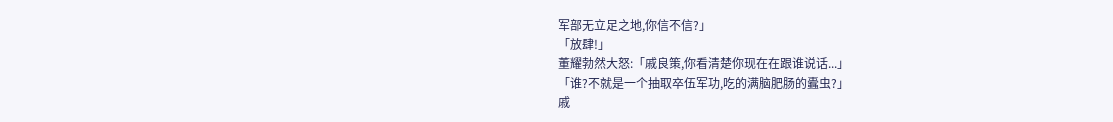军部无立足之地,你信不信?」
「放肆!」
董耀勃然大怒:「戚良策,你看清楚你现在在跟谁说话...」
「谁?不就是一个抽取卒伍军功,吃的满脑肥肠的蠹虫?」
戚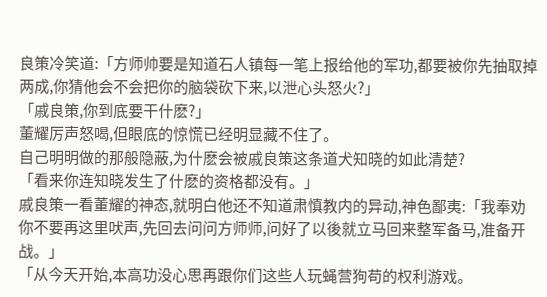良策冷笑道:「方师帅要是知道石人镇每一笔上报给他的军功,都要被你先抽取掉两成,你猜他会不会把你的脑袋砍下来,以泄心头怒火?」
「戚良策,你到底要干什麽?」
董耀厉声怒喝,但眼底的惊慌已经明显藏不住了。
自己明明做的那般隐蔽,为什麽会被戚良策这条道犬知晓的如此清楚?
「看来你连知晓发生了什麽的资格都没有。」
戚良策一看董耀的神态,就明白他还不知道肃慎教内的异动,神色鄙夷:「我奉劝你不要再这里吠声,先回去问问方师师,问好了以後就立马回来整军备马,准备开战。」
「从今天开始,本高功没心思再跟你们这些人玩蝇营狗苟的权利游戏。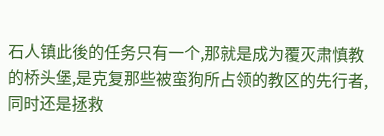石人镇此後的任务只有一个,那就是成为覆灭肃慎教的桥头堡,是克复那些被蛮狗所占领的教区的先行者,同时还是拯救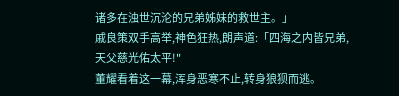诸多在浊世沉沦的兄弟姊妹的救世主。」
戚良策双手高举,神色狂热,朗声道:「四海之内皆兄弟,天父慈光佑太平!"
董耀看着这一幕,浑身恶寒不止,转身狼狈而逃。